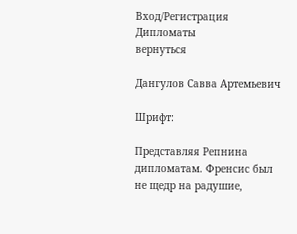Вход/Регистрация
Дипломаты
вернуться

Дангулов Савва Артемьевич

Шрифт:

Представляя Репнина дипломатам. Френсис был не щедр на радушие,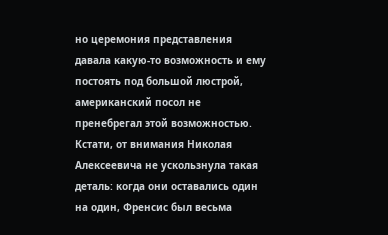но церемония представления давала какую-то возможность и ему постоять под большой люстрой, американский посол не пренебрегал этой возможностью. Кстати, от внимания Николая Алексеевича не ускользнула такая деталь: когда они оставались один на один, Френсис был весьма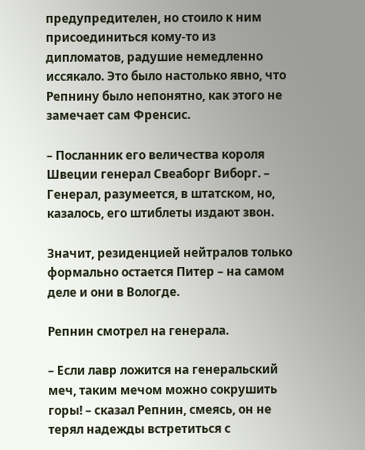предупредителен, но стоило к ним присоединиться кому-то из дипломатов, радушие немедленно иссякало. Это было настолько явно, что Репнину было непонятно, как этого не замечает сам Френсис.

– Посланник его величества короля Швеции генерал Свеаборг Виборг. – Генерал, разумеется, в штатском, но, казалось, его штиблеты издают звон.

Значит, резиденцией нейтралов только формально остается Питер – на самом деле и они в Вологде.

Репнин смотрел на генерала.

– Если лавр ложится на генеральский меч, таким мечом можно сокрушить горы! – сказал Репнин, смеясь, он не терял надежды встретиться с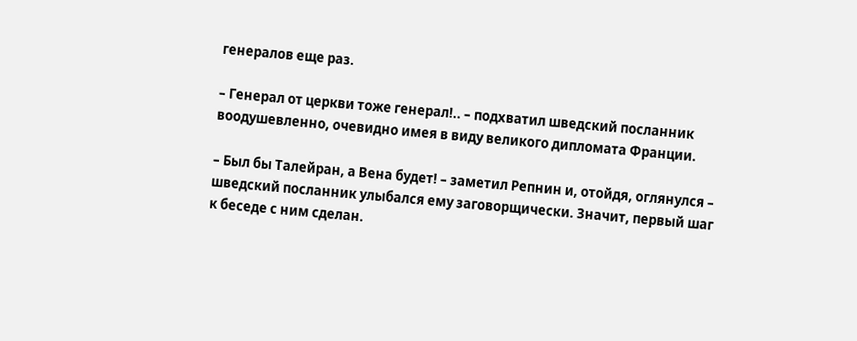генералов еще раз.

– Генерал от церкви тоже генерал!.. – подхватил шведский посланник воодушевленно, очевидно имея в виду великого дипломата Франции.

– Был бы Талейран, а Вена будет! – заметил Репнин и, отойдя, оглянулся – шведский посланник улыбался ему заговорщически. Значит, первый шаг к беседе с ним сделан.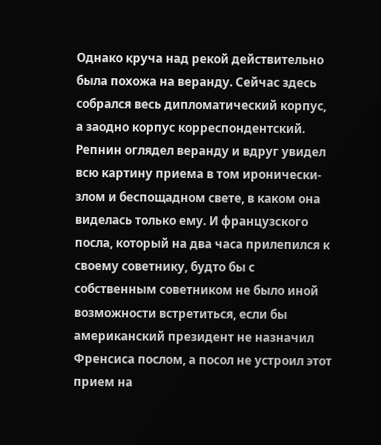Однако круча над рекой действительно была похожа на веранду. Сейчас здесь собрался весь дипломатический корпус, а заодно корпус корреспондентский. Репнин оглядел веранду и вдруг увидел всю картину приема в том иронически-злом и беспощадном свете, в каком она виделась только ему. И французского посла, который на два часа прилепился к своему советнику, будто бы с собственным советником не было иной возможности встретиться, если бы американский президент не назначил Френсиса послом, а посол не устроил этот прием на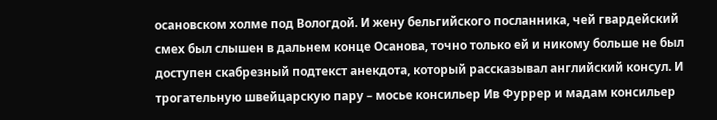осановском холме под Вологдой. И жену бельгийского посланника, чей гвардейский смех был слышен в дальнем конце Осанова, точно только ей и никому больше не был доступен скабрезный подтекст анекдота, который рассказывал английский консул. И трогательную швейцарскую пару – мосье консильер Ив Фуррер и мадам консильер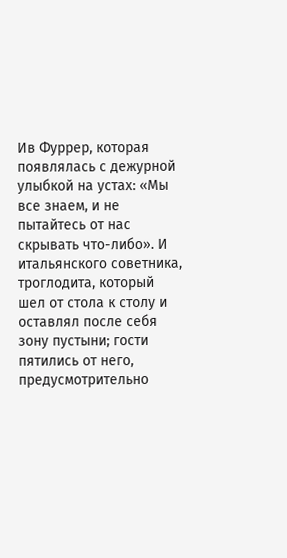Ив Фуррер, которая появлялась с дежурной улыбкой на устах: «Мы все знаем, и не пытайтесь от нас скрывать что-либо». И итальянского советника, троглодита, который шел от стола к столу и оставлял после себя зону пустыни; гости пятились от него, предусмотрительно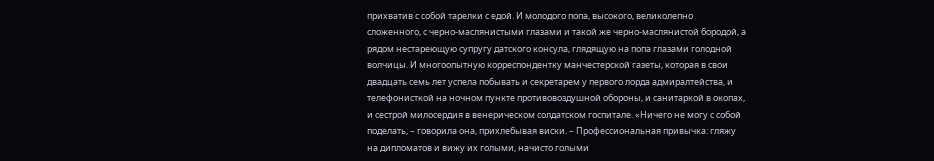прихватив с собой тарелки с едой. И молодого попа, высокого, великолепно сложенного, с черно-маслянистыми глазами и такой же черно-маслянистой бородой, а рядом нестареющую супругу датского консула, глядящую на попа глазами голодной волчицы. И многоопытную корреспондентку манчестерской газеты, которая в свои двадцать семь лет успела побывать и секретарем у первого лорда адмиралтейства, и телефонисткой на ночном пункте противовоздушной обороны, и санитаркой в окопах, и сестрой милосердия в венерическом солдатском госпитале. «Ничего не могу с собой поделать, – говорила она, прихлебывая виски. – Профессиональная привычка: гляжу на дипломатов и вижу их голыми, начисто голыми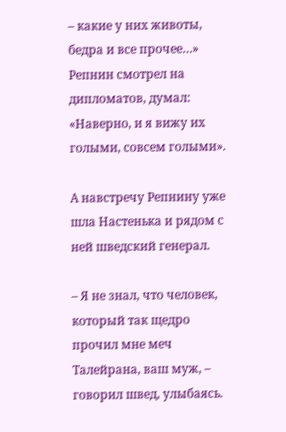– какие у них животы, бедра и все прочее…» Репнин смотрел на дипломатов, думал: «Наверно, и я вижу их голыми, совсем голыми».

А навстречу Репнину уже шла Настенька и рядом с ней шведский генерал.

– Я не знал, что человек, который так щедро прочил мне меч Талейрана, ваш муж, – говорил швед, улыбаясь.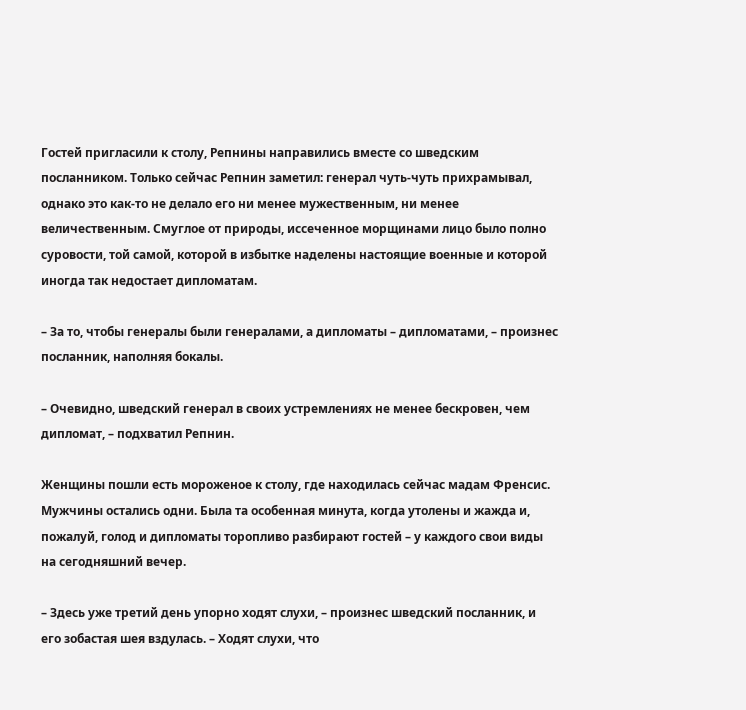Гостей пригласили к столу, Репнины направились вместе со шведским посланником. Только сейчас Репнин заметил: генерал чуть-чуть прихрамывал, однако это как-то не делало его ни менее мужественным, ни менее величественным. Смуглое от природы, иссеченное морщинами лицо было полно суровости, той самой, которой в избытке наделены настоящие военные и которой иногда так недостает дипломатам.

– За то, чтобы генералы были генералами, а дипломаты – дипломатами, – произнес посланник, наполняя бокалы.

– Очевидно, шведский генерал в своих устремлениях не менее бескровен, чем дипломат, – подхватил Репнин.

Женщины пошли есть мороженое к столу, где находилась сейчас мадам Френсис. Мужчины остались одни. Была та особенная минута, когда утолены и жажда и, пожалуй, голод и дипломаты торопливо разбирают гостей – у каждого свои виды на сегодняшний вечер.

– Здесь уже третий день упорно ходят слухи, – произнес шведский посланник, и его зобастая шея вздулась. – Ходят слухи, что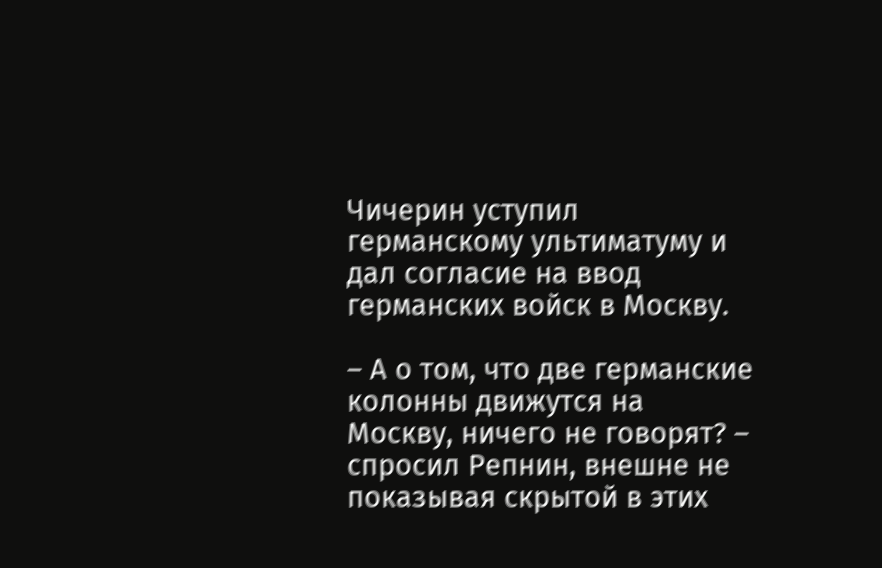Чичерин уступил германскому ультиматуму и дал согласие на ввод германских войск в Москву.

– А о том, что две германские колонны движутся на Москву, ничего не говорят? – спросил Репнин, внешне не показывая скрытой в этих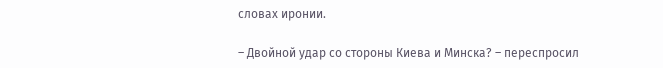словах иронии.

– Двойной удар со стороны Киева и Минска? – переспросил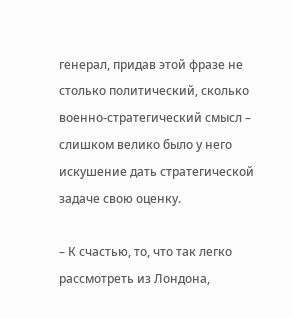генерал, придав этой фразе не столько политический, сколько военно-стратегический смысл – слишком велико было у него искушение дать стратегической задаче свою оценку.

– К счастью, то, что так легко рассмотреть из Лондона,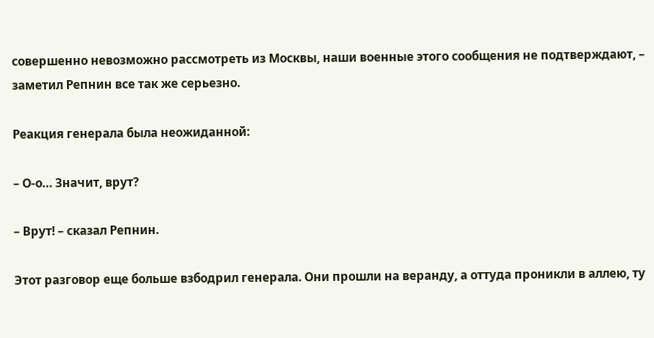совершенно невозможно рассмотреть из Москвы, наши военные этого сообщения не подтверждают, – заметил Репнин все так же серьезно.

Реакция генерала была неожиданной:

– О-о… Значит, врут?

– Врут! – сказал Репнин.

Этот разговор еще больше взбодрил генерала. Они прошли на веранду, а оттуда проникли в аллею, ту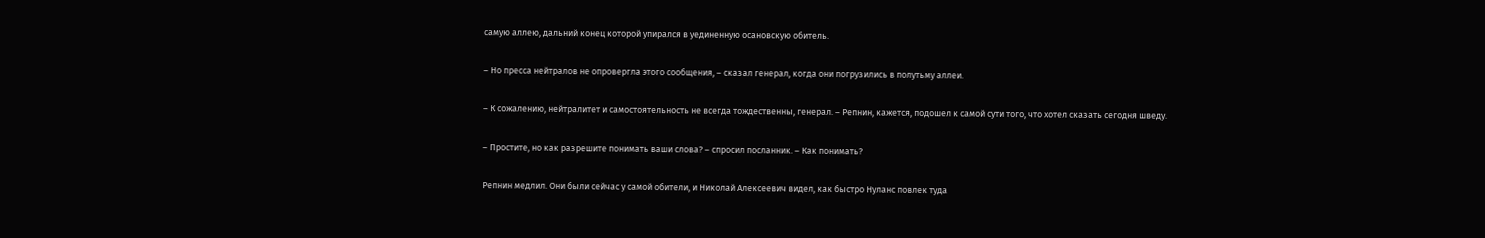самую аллею, дальний конец которой упирался в уединенную осановскую обитель.

– Но пресса нейтралов не опровергла этого сообщения, – сказал генерал, когда они погрузились в полутьму аллеи.

– К сожалению, нейтралитет и самостоятельность не всегда тождественны, генерал. – Репнин, кажется, подошел к самой сути того, что хотел сказать сегодня шведу.

– Простите, но как разрешите понимать ваши слова? – спросил посланник. – Как понимать?

Репнин медлил. Они были сейчас у самой обители, и Николай Алексеевич видел, как быстро Нуланс повлек туда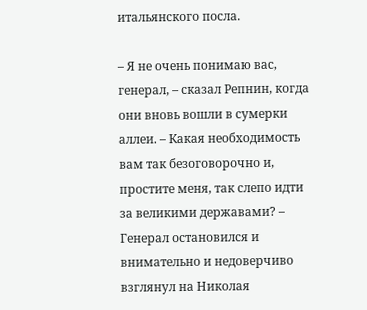итальянского посла.

– Я не очень понимаю вас, генерал, – сказал Репнин, когда они вновь вошли в сумерки аллеи. – Какая необходимость вам так безоговорочно и, простите меня, так слепо идти за великими державами? – Генерал остановился и внимательно и недоверчиво взглянул на Николая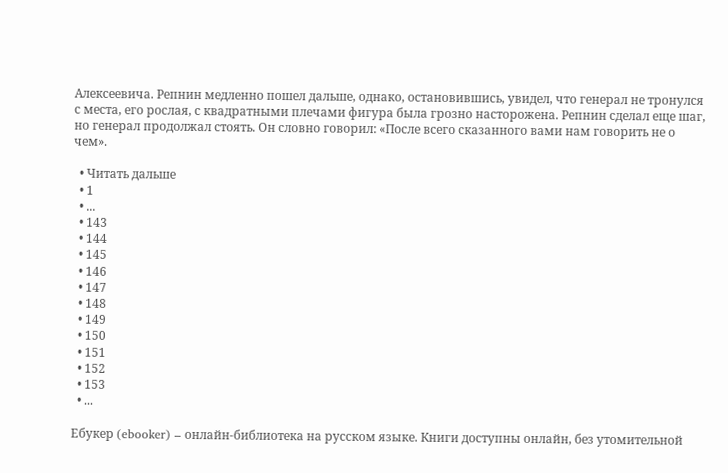Алексеевича. Репнин медленно пошел дальше, однако, остановившись, увидел, что генерал не тронулся с места, его рослая, с квадратными плечами фигура была грозно насторожена. Репнин сделал еще шаг, но генерал продолжал стоять. Он словно говорил: «После всего сказанного вами нам говорить не о чем».

  • Читать дальше
  • 1
  • ...
  • 143
  • 144
  • 145
  • 146
  • 147
  • 148
  • 149
  • 150
  • 151
  • 152
  • 153
  • ...

Ебукер (ebooker) – онлайн-библиотека на русском языке. Книги доступны онлайн, без утомительной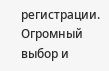регистрации. Огромный выбор и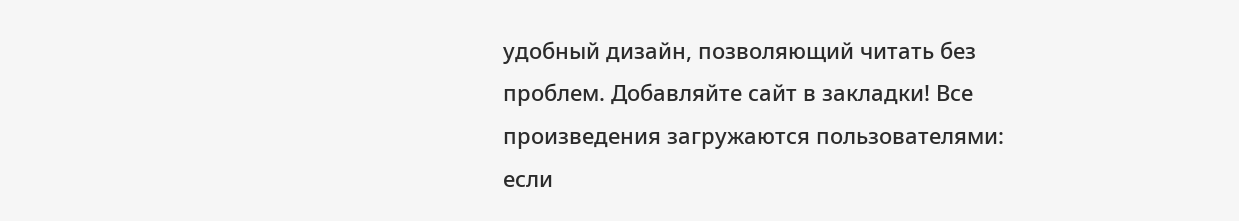удобный дизайн, позволяющий читать без проблем. Добавляйте сайт в закладки! Все произведения загружаются пользователями: если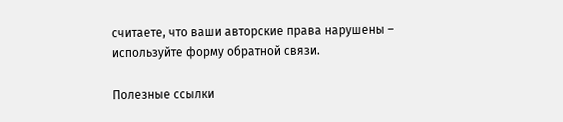считаете, что ваши авторские права нарушены – используйте форму обратной связи.

Полезные ссылки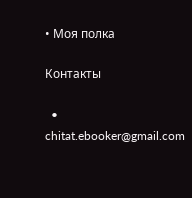• Моя полка

Контакты

  • chitat.ebooker@gmail.com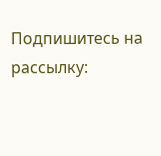Подпишитесь на рассылку: